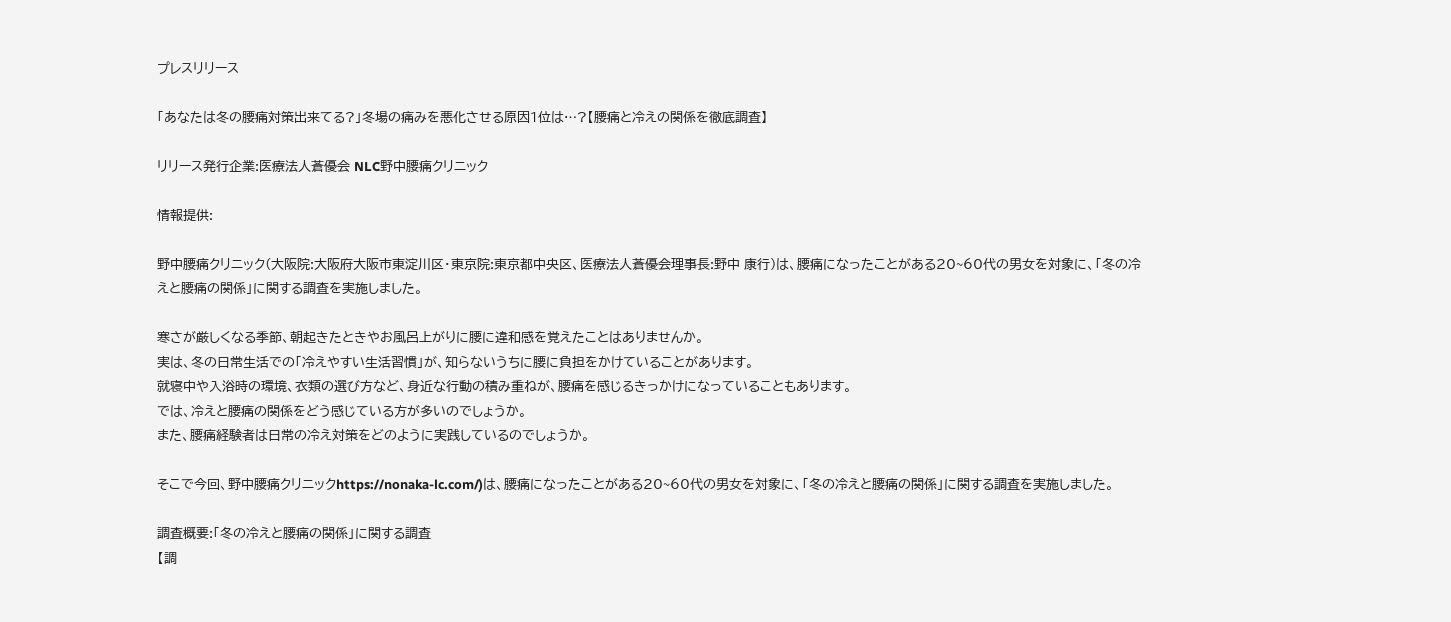プレスリリース

「あなたは冬の腰痛対策出来てる?」冬場の痛みを悪化させる原因1位は…?【腰痛と冷えの関係を徹底調査】

リリース発行企業:医療法人蒼優会 NLC野中腰痛クリニック

情報提供:

野中腰痛クリニック(大阪院:大阪府大阪市東淀川区・東京院:東京都中央区、医療法人蒼優会理事長:野中 康行)は、腰痛になったことがある20~60代の男女を対象に、「冬の冷えと腰痛の関係」に関する調査を実施しました。

寒さが厳しくなる季節、朝起きたときやお風呂上がりに腰に違和感を覚えたことはありませんか。
実は、冬の日常生活での「冷えやすい生活習慣」が、知らないうちに腰に負担をかけていることがあります。
就寝中や入浴時の環境、衣類の選び方など、身近な行動の積み重ねが、腰痛を感じるきっかけになっていることもあります。
では、冷えと腰痛の関係をどう感じている方が多いのでしょうか。
また、腰痛経験者は日常の冷え対策をどのように実践しているのでしょうか。

そこで今回、野中腰痛クリニックhttps://nonaka-lc.com/)は、腰痛になったことがある20~60代の男女を対象に、「冬の冷えと腰痛の関係」に関する調査を実施しました。

調査概要:「冬の冷えと腰痛の関係」に関する調査
【調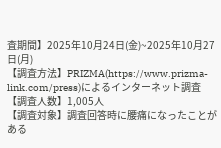査期間】2025年10月24日(金)~2025年10月27日(月)
【調査方法】PRIZMA(https://www.prizma-link.com/press)によるインターネット調査
【調査人数】1,005人
【調査対象】調査回答時に腰痛になったことがある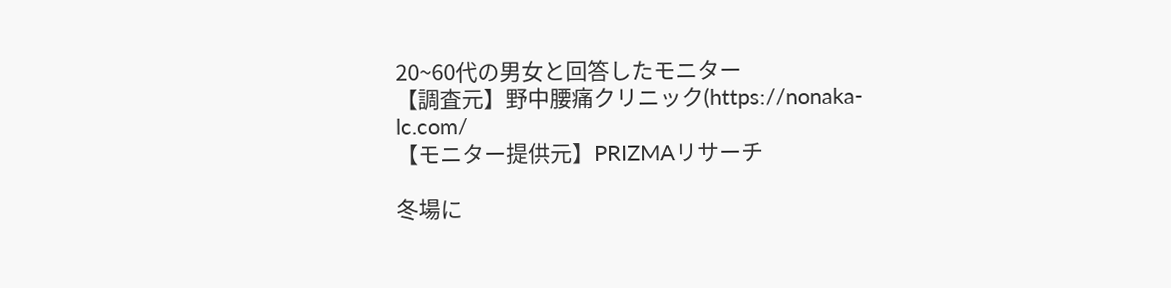20~60代の男女と回答したモニター
【調査元】野中腰痛クリニック(https://nonaka-lc.com/
【モニター提供元】PRIZMAリサーチ

冬場に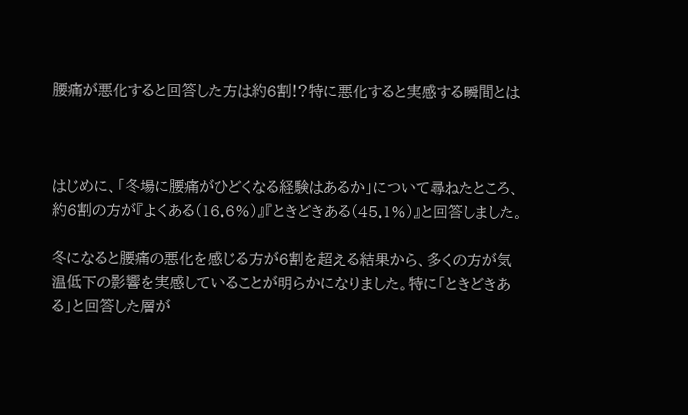腰痛が悪化すると回答した方は約6割!?特に悪化すると実感する瞬間とは



はじめに、「冬場に腰痛がひどくなる経験はあるか」について尋ねたところ、約6割の方が『よくある(16.6%)』『ときどきある(45.1%)』と回答しました。

冬になると腰痛の悪化を感じる方が6割を超える結果から、多くの方が気温低下の影響を実感していることが明らかになりました。特に「ときどきある」と回答した層が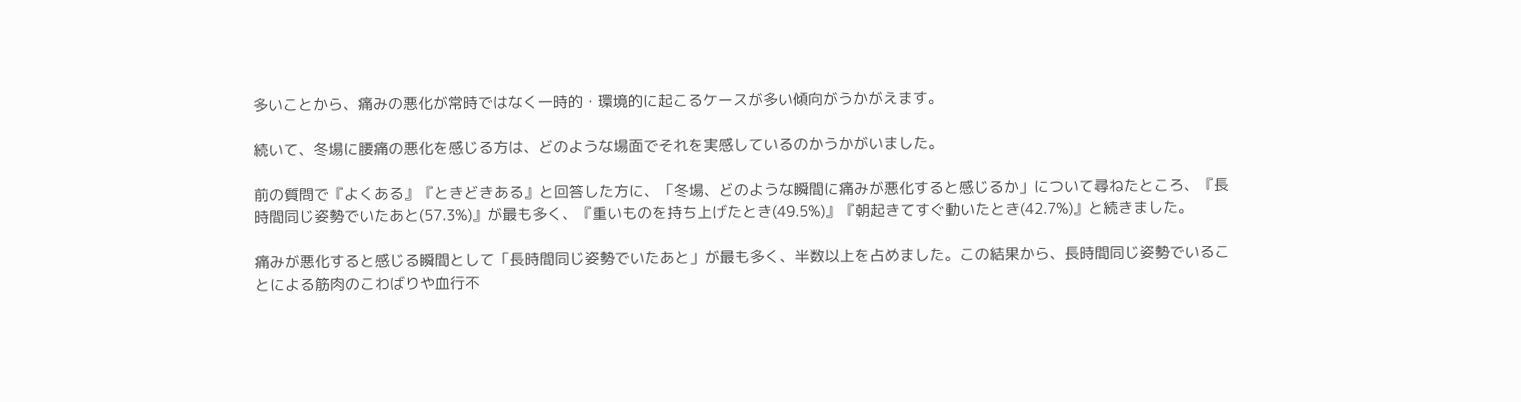多いことから、痛みの悪化が常時ではなく一時的・環境的に起こるケースが多い傾向がうかがえます。

続いて、冬場に腰痛の悪化を感じる方は、どのような場面でそれを実感しているのかうかがいました。

前の質問で『よくある』『ときどきある』と回答した方に、「冬場、どのような瞬間に痛みが悪化すると感じるか」について尋ねたところ、『長時間同じ姿勢でいたあと(57.3%)』が最も多く、『重いものを持ち上げたとき(49.5%)』『朝起きてすぐ動いたとき(42.7%)』と続きました。

痛みが悪化すると感じる瞬間として「長時間同じ姿勢でいたあと」が最も多く、半数以上を占めました。この結果から、長時間同じ姿勢でいることによる筋肉のこわばりや血行不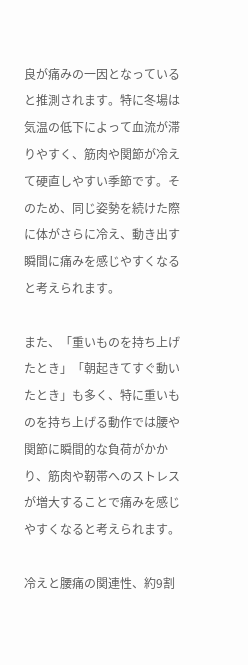良が痛みの一因となっていると推測されます。特に冬場は気温の低下によって血流が滞りやすく、筋肉や関節が冷えて硬直しやすい季節です。そのため、同じ姿勢を続けた際に体がさらに冷え、動き出す瞬間に痛みを感じやすくなると考えられます。

また、「重いものを持ち上げたとき」「朝起きてすぐ動いたとき」も多く、特に重いものを持ち上げる動作では腰や関節に瞬間的な負荷がかかり、筋肉や靭帯へのストレスが増大することで痛みを感じやすくなると考えられます。

冷えと腰痛の関連性、約9割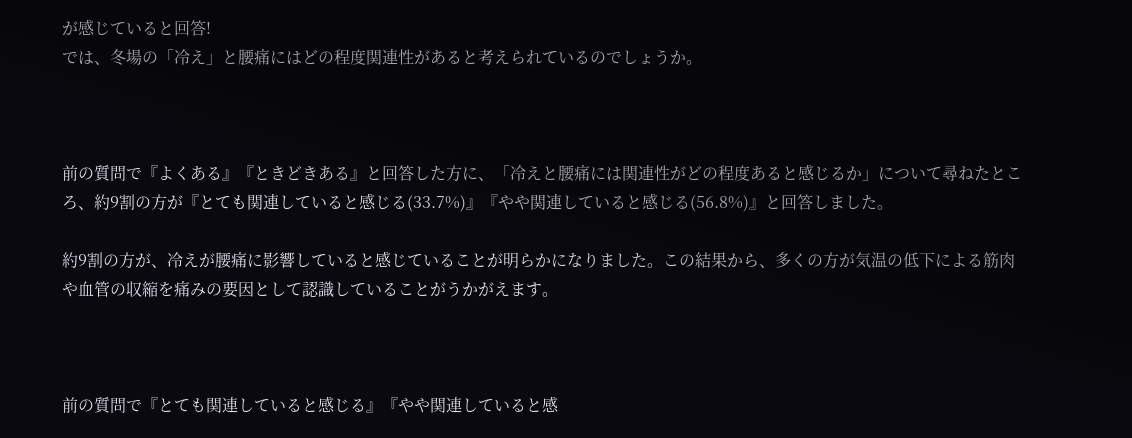が感じていると回答!
では、冬場の「冷え」と腰痛にはどの程度関連性があると考えられているのでしょうか。



前の質問で『よくある』『ときどきある』と回答した方に、「冷えと腰痛には関連性がどの程度あると感じるか」について尋ねたところ、約9割の方が『とても関連していると感じる(33.7%)』『やや関連していると感じる(56.8%)』と回答しました。

約9割の方が、冷えが腰痛に影響していると感じていることが明らかになりました。この結果から、多くの方が気温の低下による筋肉や血管の収縮を痛みの要因として認識していることがうかがえます。



前の質問で『とても関連していると感じる』『やや関連していると感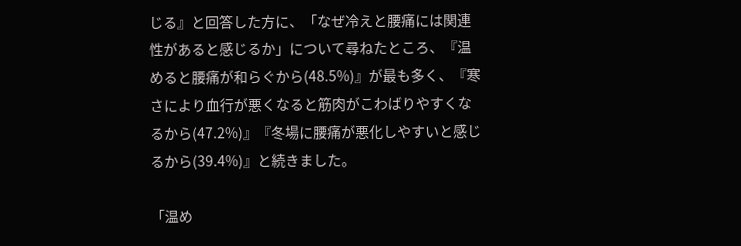じる』と回答した方に、「なぜ冷えと腰痛には関連性があると感じるか」について尋ねたところ、『温めると腰痛が和らぐから(48.5%)』が最も多く、『寒さにより血行が悪くなると筋肉がこわばりやすくなるから(47.2%)』『冬場に腰痛が悪化しやすいと感じるから(39.4%)』と続きました。

「温め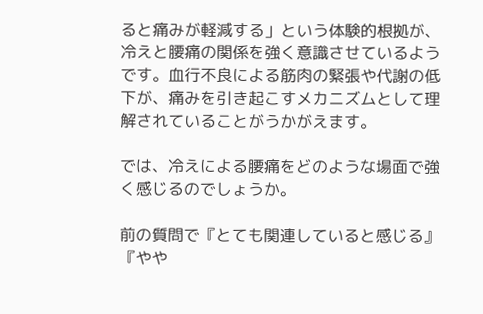ると痛みが軽減する」という体験的根拠が、冷えと腰痛の関係を強く意識させているようです。血行不良による筋肉の緊張や代謝の低下が、痛みを引き起こすメカニズムとして理解されていることがうかがえます。

では、冷えによる腰痛をどのような場面で強く感じるのでしょうか。

前の質問で『とても関連していると感じる』『やや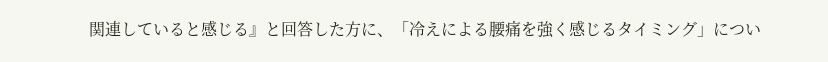関連していると感じる』と回答した方に、「冷えによる腰痛を強く感じるタイミング」につい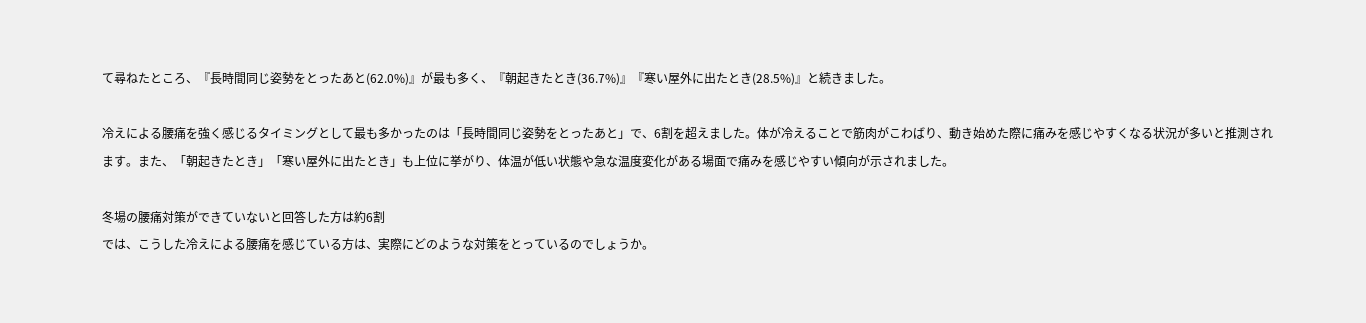て尋ねたところ、『長時間同じ姿勢をとったあと(62.0%)』が最も多く、『朝起きたとき(36.7%)』『寒い屋外に出たとき(28.5%)』と続きました。

冷えによる腰痛を強く感じるタイミングとして最も多かったのは「長時間同じ姿勢をとったあと」で、6割を超えました。体が冷えることで筋肉がこわばり、動き始めた際に痛みを感じやすくなる状況が多いと推測されます。また、「朝起きたとき」「寒い屋外に出たとき」も上位に挙がり、体温が低い状態や急な温度変化がある場面で痛みを感じやすい傾向が示されました。

冬場の腰痛対策ができていないと回答した方は約6割
では、こうした冷えによる腰痛を感じている方は、実際にどのような対策をとっているのでしょうか。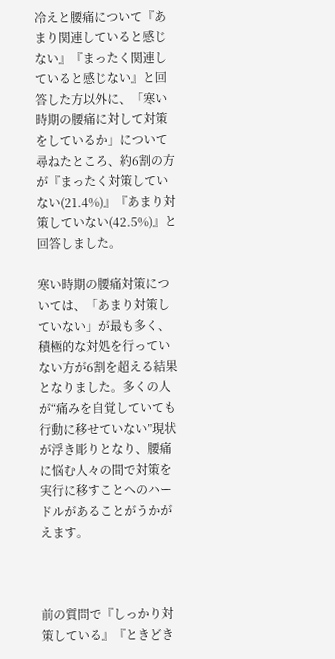冷えと腰痛について『あまり関連していると感じない』『まったく関連していると感じない』と回答した方以外に、「寒い時期の腰痛に対して対策をしているか」について尋ねたところ、約6割の方が『まったく対策していない(21.4%)』『あまり対策していない(42.5%)』と回答しました。

寒い時期の腰痛対策については、「あまり対策していない」が最も多く、積極的な対処を行っていない方が6割を超える結果となりました。多くの人が“痛みを自覚していても行動に移せていない”現状が浮き彫りとなり、腰痛に悩む人々の間で対策を実行に移すことへのハードルがあることがうかがえます。



前の質問で『しっかり対策している』『ときどき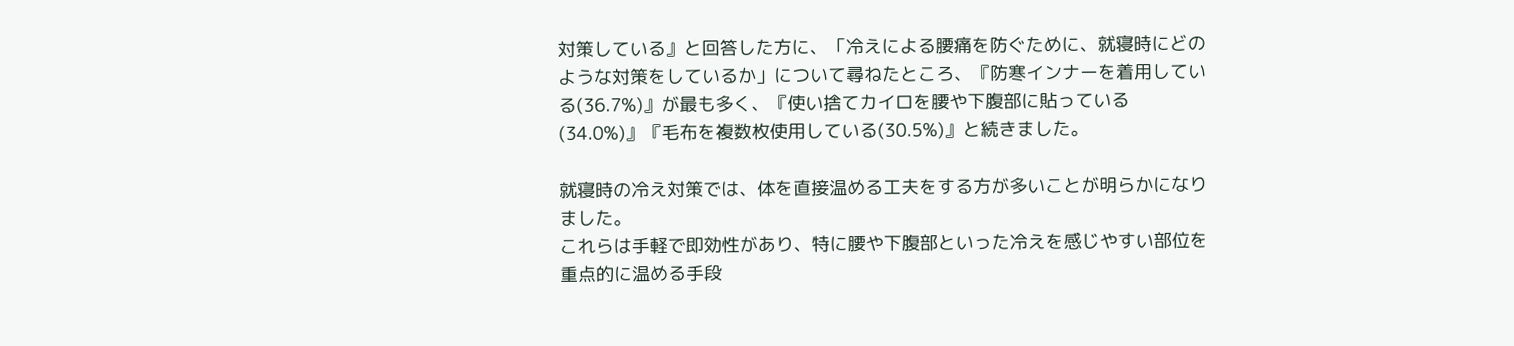対策している』と回答した方に、「冷えによる腰痛を防ぐために、就寝時にどのような対策をしているか」について尋ねたところ、『防寒インナーを着用している(36.7%)』が最も多く、『使い捨てカイロを腰や下腹部に貼っている(34.0%)』『毛布を複数枚使用している(30.5%)』と続きました。

就寝時の冷え対策では、体を直接温める工夫をする方が多いことが明らかになりました。
これらは手軽で即効性があり、特に腰や下腹部といった冷えを感じやすい部位を重点的に温める手段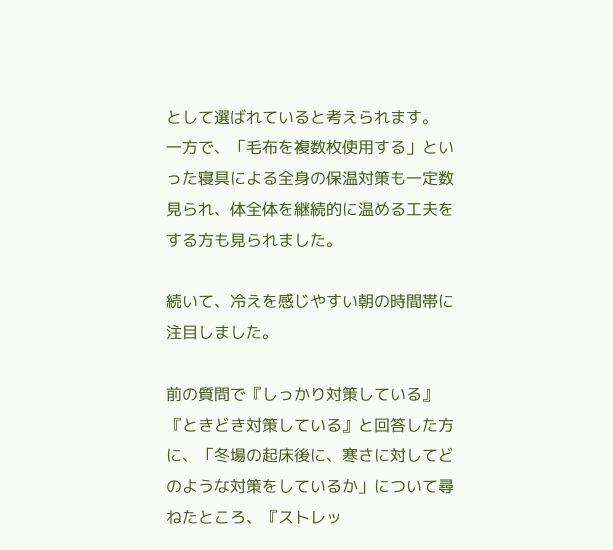として選ばれていると考えられます。
一方で、「毛布を複数枚使用する」といった寝具による全身の保温対策も一定数見られ、体全体を継続的に温める工夫をする方も見られました。

続いて、冷えを感じやすい朝の時間帯に注目しました。

前の質問で『しっかり対策している』『ときどき対策している』と回答した方に、「冬場の起床後に、寒さに対してどのような対策をしているか」について尋ねたところ、『ストレッ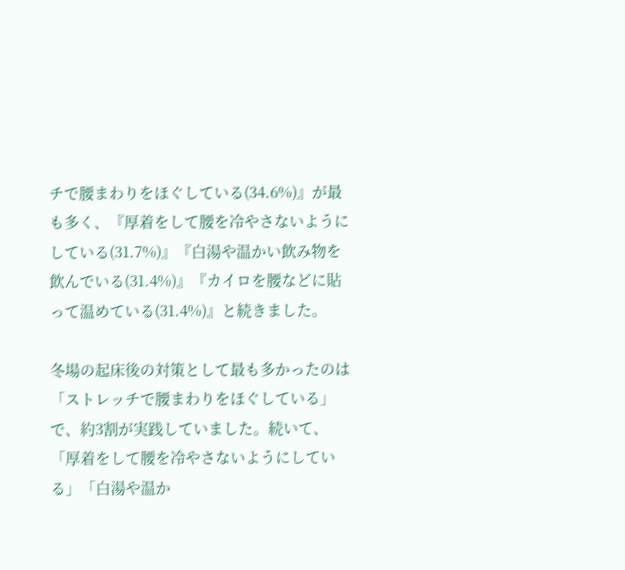チで腰まわりをほぐしている(34.6%)』が最も多く、『厚着をして腰を冷やさないようにしている(31.7%)』『白湯や温かい飲み物を飲んでいる(31.4%)』『カイロを腰などに貼って温めている(31.4%)』と続きました。

冬場の起床後の対策として最も多かったのは「ストレッチで腰まわりをほぐしている」で、約3割が実践していました。続いて、「厚着をして腰を冷やさないようにしている」「白湯や温か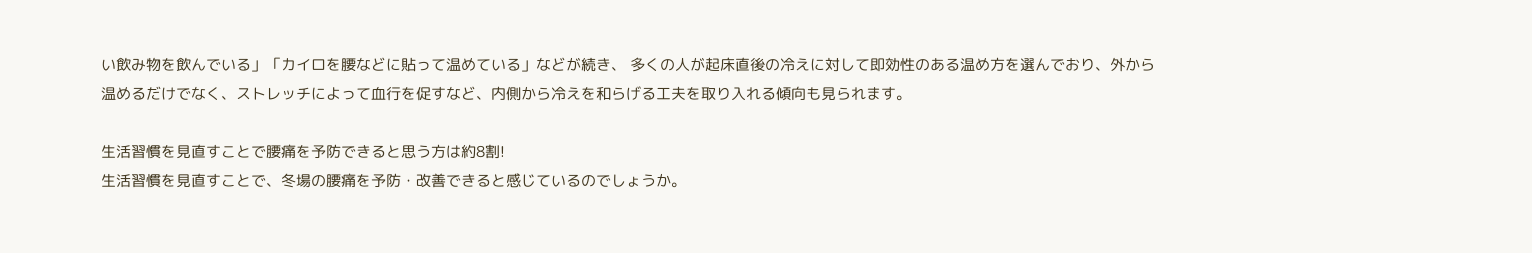い飲み物を飲んでいる」「カイロを腰などに貼って温めている」などが続き、 多くの人が起床直後の冷えに対して即効性のある温め方を選んでおり、外から温めるだけでなく、ストレッチによって血行を促すなど、内側から冷えを和らげる工夫を取り入れる傾向も見られます。

生活習慣を見直すことで腰痛を予防できると思う方は約8割!
生活習慣を見直すことで、冬場の腰痛を予防・改善できると感じているのでしょうか。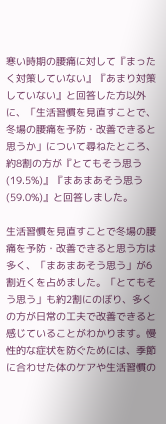寒い時期の腰痛に対して『まったく対策していない』『あまり対策していない』と回答した方以外に、「生活習慣を見直すことで、冬場の腰痛を予防・改善できると思うか」について尋ねたところ、約8割の方が『とてもそう思う(19.5%)』『まあまあそう思う(59.0%)』と回答しました。

生活習慣を見直すことで冬場の腰痛を予防・改善できると思う方は多く、「まあまあそう思う」が6割近くを占めました。「とてもそう思う」も約2割にのぼり、多くの方が日常の工夫で改善できると感じていることがわかります。慢性的な症状を防ぐためには、季節に合わせた体のケアや生活習慣の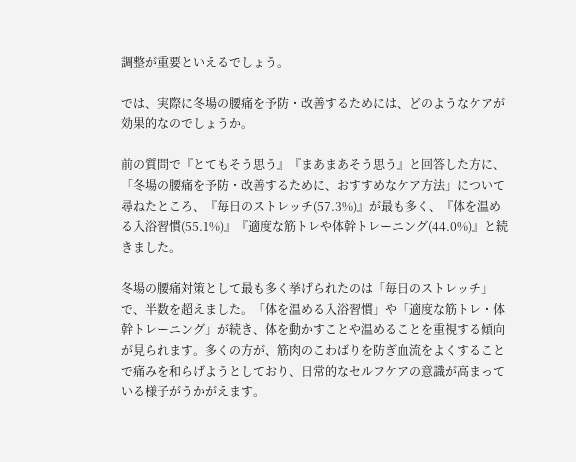調整が重要といえるでしょう。

では、実際に冬場の腰痛を予防・改善するためには、どのようなケアが効果的なのでしょうか。

前の質問で『とてもそう思う』『まあまあそう思う』と回答した方に、「冬場の腰痛を予防・改善するために、おすすめなケア方法」について尋ねたところ、『毎日のストレッチ(57.3%)』が最も多く、『体を温める入浴習慣(55.1%)』『適度な筋トレや体幹トレーニング(44.0%)』と続きました。

冬場の腰痛対策として最も多く挙げられたのは「毎日のストレッチ」で、半数を超えました。「体を温める入浴習慣」や「適度な筋トレ・体幹トレーニング」が続き、体を動かすことや温めることを重視する傾向が見られます。多くの方が、筋肉のこわばりを防ぎ血流をよくすることで痛みを和らげようとしており、日常的なセルフケアの意識が高まっている様子がうかがえます。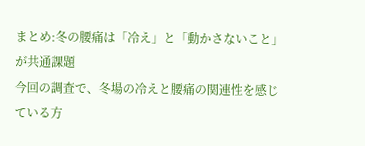まとめ:冬の腰痛は「冷え」と「動かさないこと」が共通課題
今回の調査で、冬場の冷えと腰痛の関連性を感じている方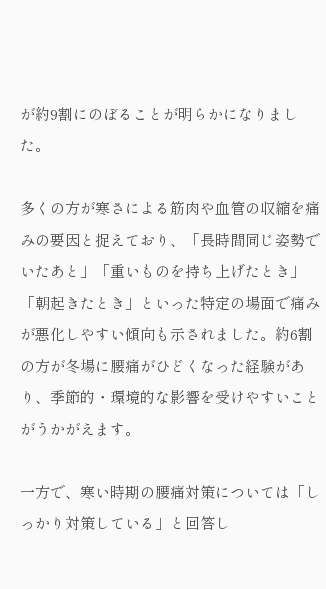が約9割にのぼることが明らかになりました。

多くの方が寒さによる筋肉や血管の収縮を痛みの要因と捉えており、「長時間同じ姿勢でいたあと」「重いものを持ち上げたとき」「朝起きたとき」といった特定の場面で痛みが悪化しやすい傾向も示されました。約6割の方が冬場に腰痛がひどくなった経験があり、季節的・環境的な影響を受けやすいことがうかがえます。

一方で、寒い時期の腰痛対策については「しっかり対策している」と回答し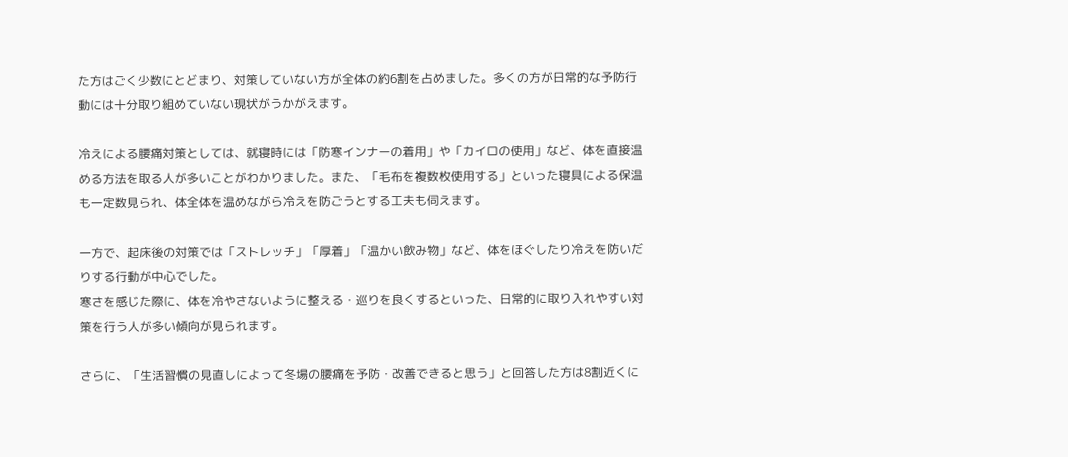た方はごく少数にとどまり、対策していない方が全体の約6割を占めました。多くの方が日常的な予防行動には十分取り組めていない現状がうかがえます。

冷えによる腰痛対策としては、就寝時には「防寒インナーの着用」や「カイロの使用」など、体を直接温める方法を取る人が多いことがわかりました。また、「毛布を複数枚使用する」といった寝具による保温も一定数見られ、体全体を温めながら冷えを防ごうとする工夫も伺えます。

一方で、起床後の対策では「ストレッチ」「厚着」「温かい飲み物」など、体をほぐしたり冷えを防いだりする行動が中心でした。
寒さを感じた際に、体を冷やさないように整える・巡りを良くするといった、日常的に取り入れやすい対策を行う人が多い傾向が見られます。

さらに、「生活習慣の見直しによって冬場の腰痛を予防・改善できると思う」と回答した方は8割近くに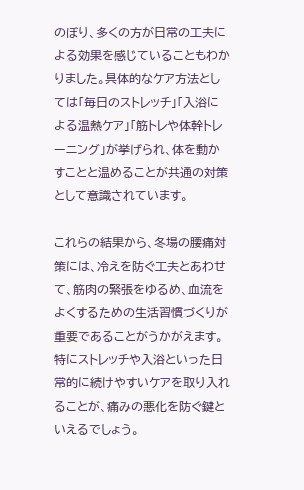のぼり、多くの方が日常の工夫による効果を感じていることもわかりました。具体的なケア方法としては「毎日のストレッチ」「入浴による温熱ケア」「筋トレや体幹トレーニング」が挙げられ、体を動かすことと温めることが共通の対策として意識されています。

これらの結果から、冬場の腰痛対策には、冷えを防ぐ工夫とあわせて、筋肉の緊張をゆるめ、血流をよくするための生活習慣づくりが重要であることがうかがえます。特にストレッチや入浴といった日常的に続けやすいケアを取り入れることが、痛みの悪化を防ぐ鍵といえるでしょう。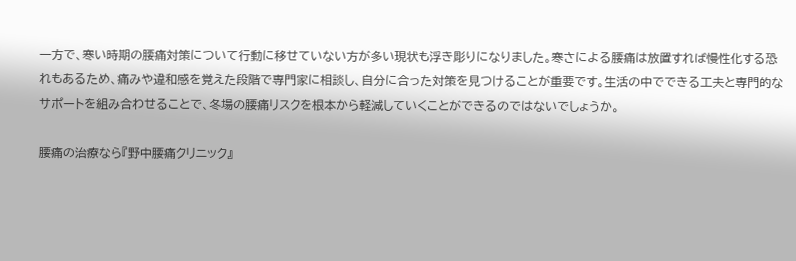一方で、寒い時期の腰痛対策について行動に移せていない方が多い現状も浮き彫りになりました。寒さによる腰痛は放置すれば慢性化する恐れもあるため、痛みや違和感を覚えた段階で専門家に相談し、自分に合った対策を見つけることが重要です。生活の中でできる工夫と専門的なサポートを組み合わせることで、冬場の腰痛リスクを根本から軽減していくことができるのではないでしょうか。

腰痛の治療なら『野中腰痛クリニック』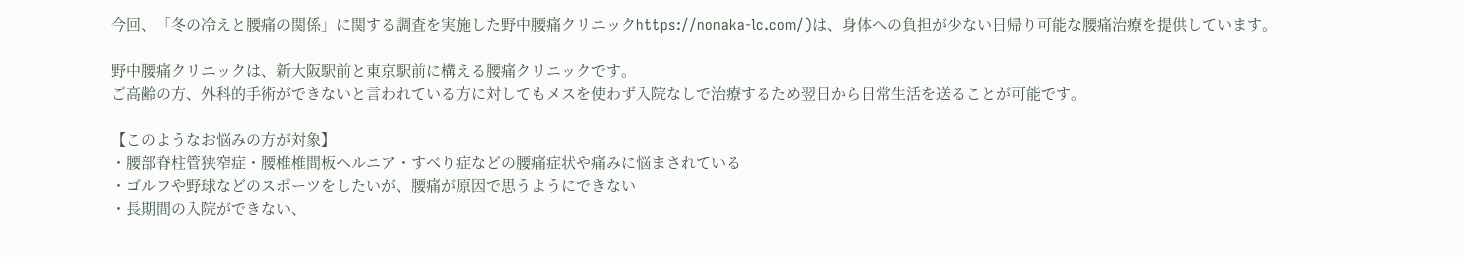今回、「冬の冷えと腰痛の関係」に関する調査を実施した野中腰痛クリニックhttps://nonaka-lc.com/)は、身体への負担が少ない日帰り可能な腰痛治療を提供しています。

野中腰痛クリニックは、新大阪駅前と東京駅前に構える腰痛クリニックです。
ご高齢の方、外科的手術ができないと言われている方に対してもメスを使わず入院なしで治療するため翌日から日常生活を送ることが可能です。

【このようなお悩みの方が対象】
・腰部脊柱管狭窄症・腰椎椎間板ヘルニア・すべり症などの腰痛症状や痛みに悩まされている
・ゴルフや野球などのスポーツをしたいが、腰痛が原因で思うようにできない
・長期間の入院ができない、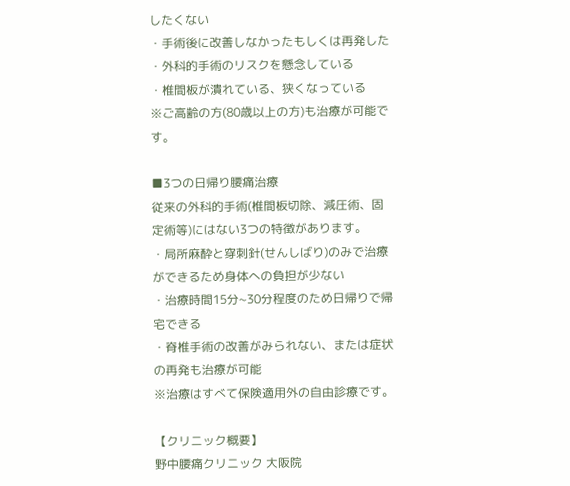したくない
・手術後に改善しなかったもしくは再発した
・外科的手術のリスクを懸念している
・椎間板が潰れている、狭くなっている
※ご高齢の方(80歳以上の方)も治療が可能です。

■3つの日帰り腰痛治療
従来の外科的手術(椎間板切除、減圧術、固定術等)にはない3つの特徴があります。
・局所麻酔と穿刺針(せんしばり)のみで治療ができるため身体への負担が少ない
・治療時間15分~30分程度のため日帰りで帰宅できる
・脊椎手術の改善がみられない、または症状の再発も治療が可能
※治療はすべて保険適用外の自由診療です。

【クリニック概要】
野中腰痛クリニック 大阪院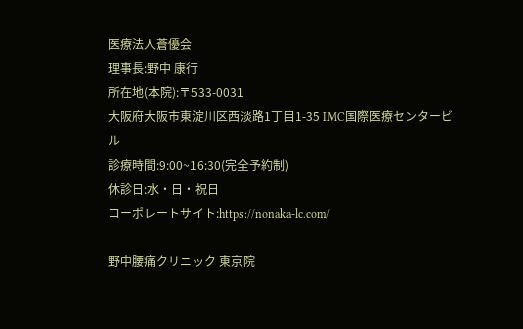医療法人蒼優会
理事長:野中 康行
所在地(本院):〒533-0031
大阪府大阪市東淀川区西淡路1丁目1-35 IMC国際医療センタービル
診療時間:9:00~16:30(完全予約制)
休診日:水・日・祝日
コーポレートサイト:https://nonaka-lc.com/

野中腰痛クリニック 東京院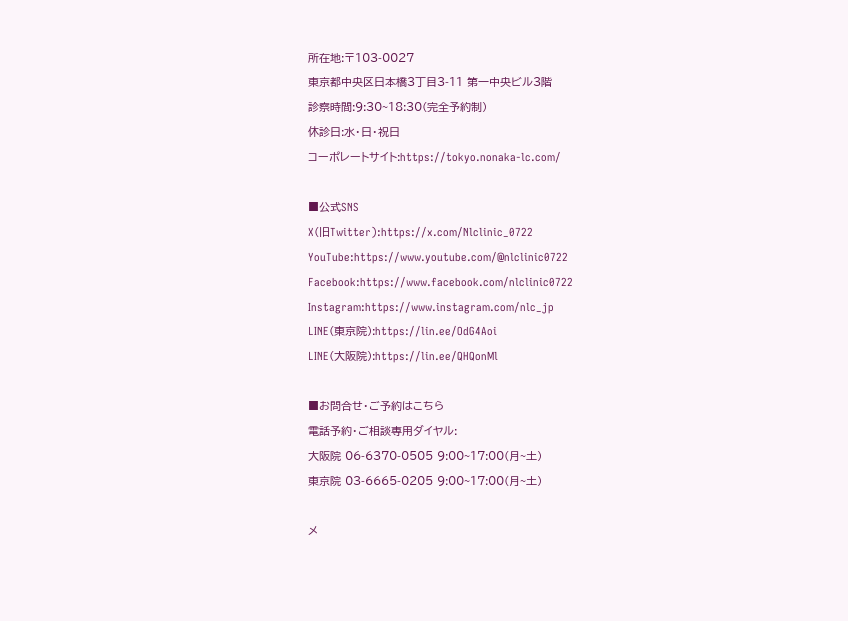所在地:〒103-0027
東京都中央区日本橋3丁目3-11 第一中央ビル3階
診察時間:9:30~18:30(完全予約制)
休診日:水・日・祝日
コーポレートサイト:https://tokyo.nonaka-lc.com/

■公式SNS
X(旧Twitter):https://x.com/Nlclinic_0722
YouTube:https://www.youtube.com/@nlclinic0722
Facebook:https://www.facebook.com/nlclinic0722
Instagram:https://www.instagram.com/nlc_jp
LINE(東京院):https://lin.ee/OdG4Aoi
LINE(大阪院):https://lin.ee/QHQonMl

■お問合せ・ご予約はこちら
電話予約・ご相談専用ダイヤル:
大阪院 06-6370-0505 9:00~17:00(月~土)
東京院 03-6665-0205 9:00~17:00(月~土)

メ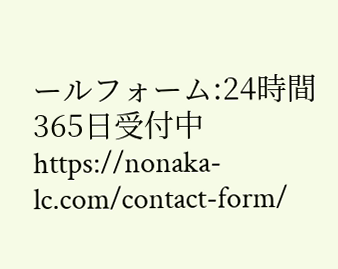ールフォーム:24時間365日受付中
https://nonaka-lc.com/contact-form/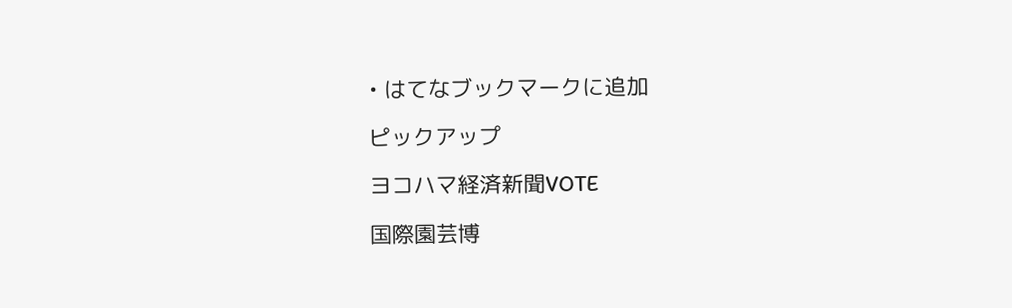• はてなブックマークに追加

ピックアップ

ヨコハマ経済新聞VOTE

国際園芸博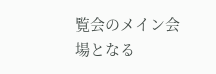覧会のメイン会場となる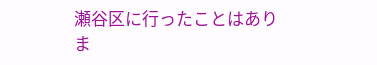瀬谷区に行ったことはありま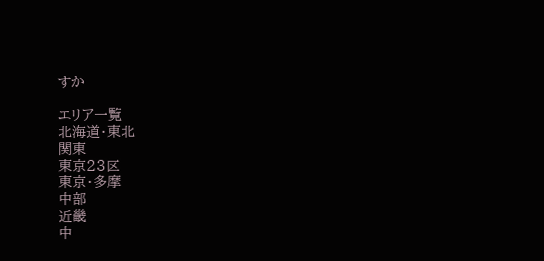すか

エリア一覧
北海道・東北
関東
東京23区
東京・多摩
中部
近畿
中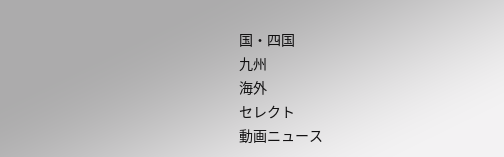国・四国
九州
海外
セレクト
動画ニュース